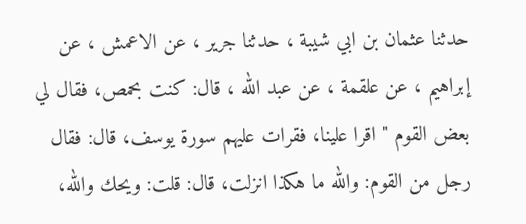حدثنا عثمان بن ابي شيبة ، حدثنا جرير ، عن الاعمش ، عن إبراهيم ، عن علقمة ، عن عبد الله ، قال: كنت بحمص، فقال لي بعض القوم " اقرا علينا، فقرات عليهم سورة يوسف، قال: فقال رجل من القوم: والله ما هكذا انزلت، قال: قلت: ويحك والله،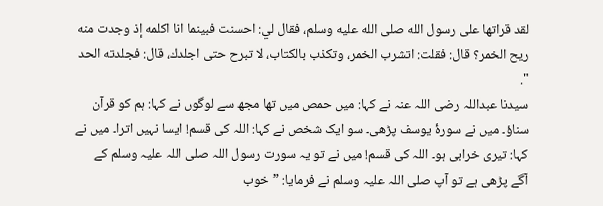لقد قراتها على رسول الله صلى الله عليه وسلم، فقال لي: احسنت فبينما انا اكلمه إذ وجدت منه ريح الخمر؟ قال: فقلت: اتشرب الخمر، وتكذب بالكتاب، لا تبرح حتى اجلدك، قال: فجلدته الحد ".
سیدنا عبداللہ رضی اللہ عنہ نے کہا: میں حمص میں تھا مجھ سے لوگوں نے کہا: ہم کو قرآن سناؤ۔ میں نے سورۂ یوسف پڑھی۔ سو ایک شخص نے کہا: اللہ کی قسم! ایسا نہیں اترا۔ میں نے کہا: تیری خرابی ہو۔ اللہ کی قسم! میں نے تو یہ سورت رسول اللہ صلی اللہ علیہ وسلم کے آگے پڑھی ہے تو آپ صلی اللہ علیہ وسلم نے فرمایا: ”خوب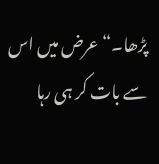پڑھا۔“ عرض میں اس سے بات کر ہی رہا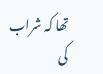تھا کہ شراب کی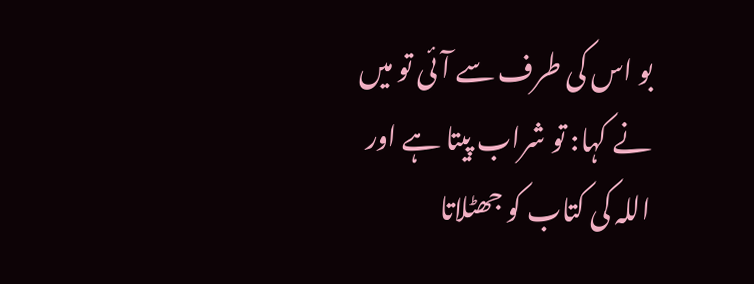بو اس کی طرف سے آئی تو میں نے کہا: تو شراب پیتا ہے اور اللہ کی کتاب کو جھٹلاتا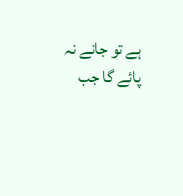ہے تو جانے نہ پائے گا جب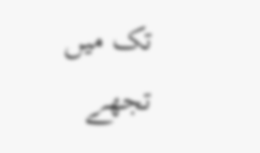تک میں تجھے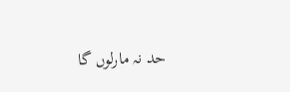حد نہ مارلوں گا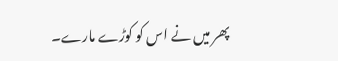پھر میں نے اس کو کوڑے مارے۔